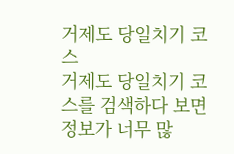거제도 당일치기 코스
거제도 당일치기 코스를 검색하다 보면 정보가 너무 많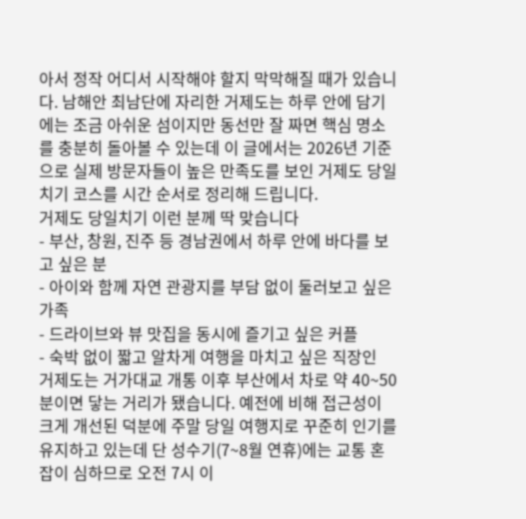아서 정작 어디서 시작해야 할지 막막해질 때가 있습니다. 남해안 최남단에 자리한 거제도는 하루 안에 담기에는 조금 아쉬운 섬이지만 동선만 잘 짜면 핵심 명소를 충분히 돌아볼 수 있는데 이 글에서는 2026년 기준으로 실제 방문자들이 높은 만족도를 보인 거제도 당일치기 코스를 시간 순서로 정리해 드립니다.
거제도 당일치기 이런 분께 딱 맞습니다
- 부산, 창원, 진주 등 경남권에서 하루 안에 바다를 보고 싶은 분
- 아이와 함께 자연 관광지를 부담 없이 둘러보고 싶은 가족
- 드라이브와 뷰 맛집을 동시에 즐기고 싶은 커플
- 숙박 없이 짧고 알차게 여행을 마치고 싶은 직장인
거제도는 거가대교 개통 이후 부산에서 차로 약 40~50분이면 닿는 거리가 됐습니다. 예전에 비해 접근성이 크게 개선된 덕분에 주말 당일 여행지로 꾸준히 인기를 유지하고 있는데 단 성수기(7~8월 연휴)에는 교통 혼잡이 심하므로 오전 7시 이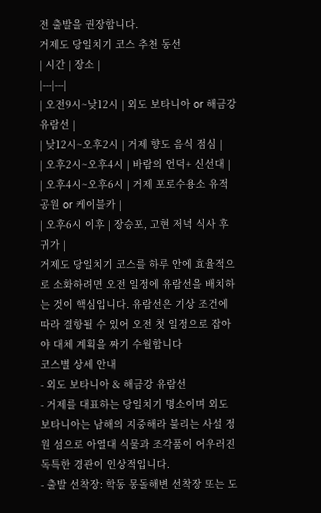전 출발을 권장합니다.
거제도 당일치기 코스 추천 동선
| 시간 | 장소 |
|---|---|
| 오전9시~낮12시 | 외도 보타니아 or 해금강 유람선 |
| 낮12시~오후2시 | 거제 향도 음식 점심 |
| 오후2시~오후4시 | 바람의 언덕+ 신선대 |
| 오후4시~오후6시 | 거제 포로수용소 유적공원 or 케이블카 |
| 오후6시 이후 | 장승포, 고현 저녁 식사 후 귀가 |
거제도 당일치기 코스를 하루 안에 효율적으로 소화하려면 오전 일정에 유람선을 배치하는 것이 핵심입니다. 유람선은 기상 조건에 따라 결항될 수 있어 오전 첫 일정으로 잡아야 대체 계획을 짜기 수월합니다
코스별 상세 안내
- 외도 보타니아 & 해금강 유람선
- 거제를 대표하는 당일치기 명소이며 외도 보타니아는 남해의 지중해라 불리는 사설 정원 섬으로 아열대 식물과 조각품이 어우러진 독특한 경관이 인상적입니다.
- 출발 선착장: 학동 몽돌해변 선착장 또는 도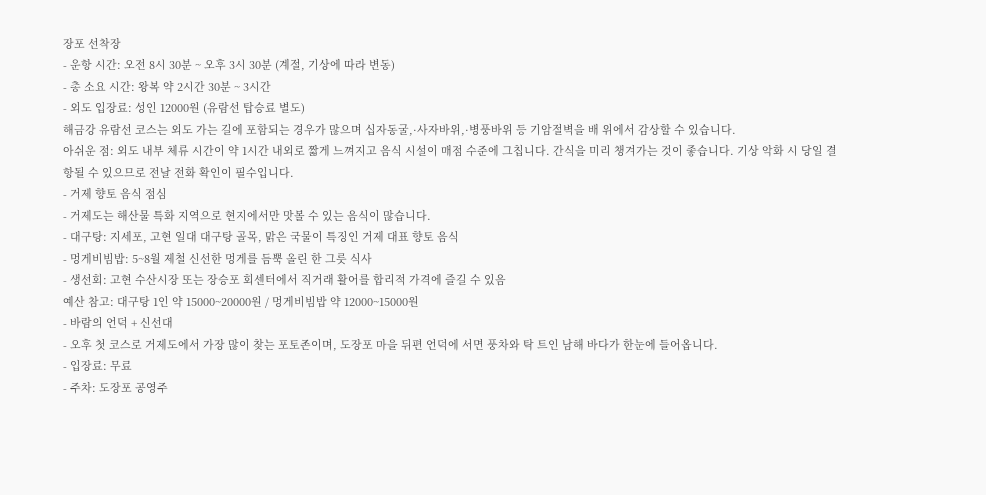장포 선착장
- 운항 시간: 오전 8시 30분 ~ 오후 3시 30분 (계절, 기상에 따라 변동)
- 총 소요 시간: 왕복 약 2시간 30분 ~ 3시간
- 외도 입장료: 성인 12000원 (유람선 탑승료 별도)
해금강 유람선 코스는 외도 가는 길에 포함되는 경우가 많으며 십자동굴,·사자바위,·병풍바위 등 기암절벽을 배 위에서 감상할 수 있습니다.
아쉬운 점: 외도 내부 체류 시간이 약 1시간 내외로 짧게 느껴지고 음식 시설이 매점 수준에 그칩니다. 간식을 미리 챙겨가는 것이 좋습니다. 기상 악화 시 당일 결항될 수 있으므로 전날 전화 확인이 필수입니다.
- 거제 향토 음식 점심
- 거제도는 해산물 특화 지역으로 현지에서만 맛볼 수 있는 음식이 많습니다.
- 대구탕: 지세포, 고현 일대 대구탕 골목, 맑은 국물이 특징인 거제 대표 향토 음식
- 멍게비빔밥: 5~8월 제철 신선한 멍게를 듬뿍 올린 한 그릇 식사
- 생선회: 고현 수산시장 또는 장승포 회센터에서 직거래 활어를 합리적 가격에 즐길 수 있음
예산 참고: 대구탕 1인 약 15000~20000원 / 멍게비빔밥 약 12000~15000원
- 바람의 언덕 + 신선대
- 오후 첫 코스로 거제도에서 가장 많이 찾는 포토존이며, 도장포 마을 뒤편 언덕에 서면 풍차와 탁 트인 남해 바다가 한눈에 들어옵니다.
- 입장료: 무료
- 주차: 도장포 공영주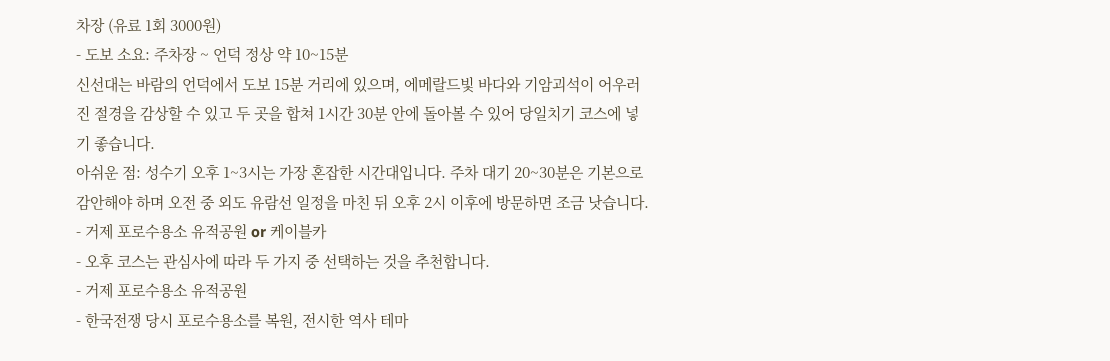차장 (유료 1회 3000원)
- 도보 소요: 주차장 ~ 언덕 정상 약 10~15분
신선대는 바람의 언덕에서 도보 15분 거리에 있으며, 에메랄드빛 바다와 기암괴석이 어우러진 절경을 감상할 수 있고 두 곳을 합쳐 1시간 30분 안에 돌아볼 수 있어 당일치기 코스에 넣기 좋습니다.
아쉬운 점: 성수기 오후 1~3시는 가장 혼잡한 시간대입니다. 주차 대기 20~30분은 기본으로 감안해야 하며 오전 중 외도 유람선 일정을 마친 뒤 오후 2시 이후에 방문하면 조금 낫습니다.
- 거제 포로수용소 유적공원 or 케이블카
- 오후 코스는 관심사에 따라 두 가지 중 선택하는 것을 추천합니다.
- 거제 포로수용소 유적공원
- 한국전쟁 당시 포로수용소를 복원, 전시한 역사 테마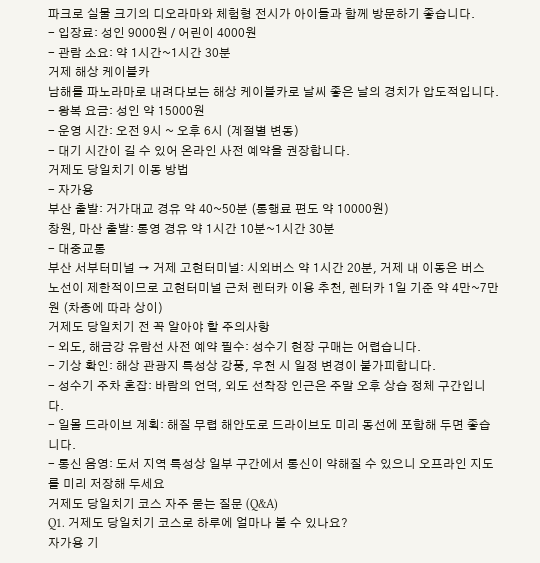파크로 실물 크기의 디오라마와 체험형 전시가 아이들과 함께 방문하기 좋습니다.
- 입장료: 성인 9000원 / 어린이 4000원
- 관람 소요: 약 1시간~1시간 30분
거제 해상 케이블카
남해를 파노라마로 내려다보는 해상 케이블카로 날씨 좋은 날의 경치가 압도적입니다.
- 왕복 요금: 성인 약 15000원
- 운영 시간: 오전 9시 ~ 오후 6시 (계절별 변동)
- 대기 시간이 길 수 있어 온라인 사전 예약을 권장합니다.
거제도 당일치기 이동 방법
- 자가용
부산 출발: 거가대교 경유 약 40~50분 (통행료 편도 약 10000원)
창원, 마산 출발: 통영 경유 약 1시간 10분~1시간 30분
- 대중교통
부산 서부터미널 → 거제 고현터미널: 시외버스 약 1시간 20분, 거제 내 이동은 버스 노선이 제한적이므로 고현터미널 근처 렌터카 이용 추천, 렌터카 1일 기준 약 4만~7만 원 (차종에 따라 상이)
거제도 당일치기 전 꼭 알아야 할 주의사항
- 외도, 해금강 유람선 사전 예약 필수: 성수기 현장 구매는 어렵습니다.
- 기상 확인: 해상 관광지 특성상 강풍, 우천 시 일정 변경이 불가피합니다.
- 성수기 주차 혼잡: 바람의 언덕, 외도 선착장 인근은 주말 오후 상습 정체 구간입니다.
- 일몰 드라이브 계획: 해질 무렵 해안도로 드라이브도 미리 동선에 포함해 두면 좋습니다.
- 통신 음영: 도서 지역 특성상 일부 구간에서 통신이 약해질 수 있으니 오프라인 지도를 미리 저장해 두세요
거제도 당일치기 코스 자주 묻는 질문 (Q&A)
Q1. 거제도 당일치기 코스로 하루에 얼마나 볼 수 있나요?
자가용 기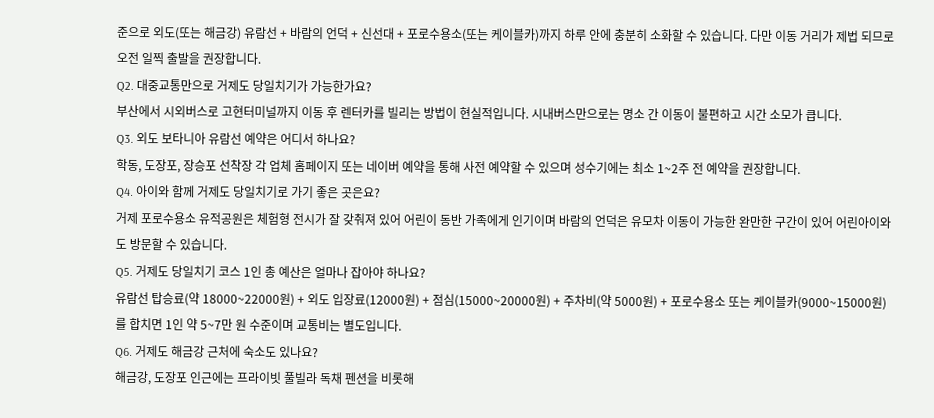준으로 외도(또는 해금강) 유람선 + 바람의 언덕 + 신선대 + 포로수용소(또는 케이블카)까지 하루 안에 충분히 소화할 수 있습니다. 다만 이동 거리가 제법 되므로 오전 일찍 출발을 권장합니다.
Q2. 대중교통만으로 거제도 당일치기가 가능한가요?
부산에서 시외버스로 고현터미널까지 이동 후 렌터카를 빌리는 방법이 현실적입니다. 시내버스만으로는 명소 간 이동이 불편하고 시간 소모가 큽니다.
Q3. 외도 보타니아 유람선 예약은 어디서 하나요?
학동, 도장포, 장승포 선착장 각 업체 홈페이지 또는 네이버 예약을 통해 사전 예약할 수 있으며 성수기에는 최소 1~2주 전 예약을 권장합니다.
Q4. 아이와 함께 거제도 당일치기로 가기 좋은 곳은요?
거제 포로수용소 유적공원은 체험형 전시가 잘 갖춰져 있어 어린이 동반 가족에게 인기이며 바람의 언덕은 유모차 이동이 가능한 완만한 구간이 있어 어린아이와도 방문할 수 있습니다.
Q5. 거제도 당일치기 코스 1인 총 예산은 얼마나 잡아야 하나요?
유람선 탑승료(약 18000~22000원) + 외도 입장료(12000원) + 점심(15000~20000원) + 주차비(약 5000원) + 포로수용소 또는 케이블카(9000~15000원)를 합치면 1인 약 5~7만 원 수준이며 교통비는 별도입니다.
Q6. 거제도 해금강 근처에 숙소도 있나요?
해금강, 도장포 인근에는 프라이빗 풀빌라 독채 펜션을 비롯해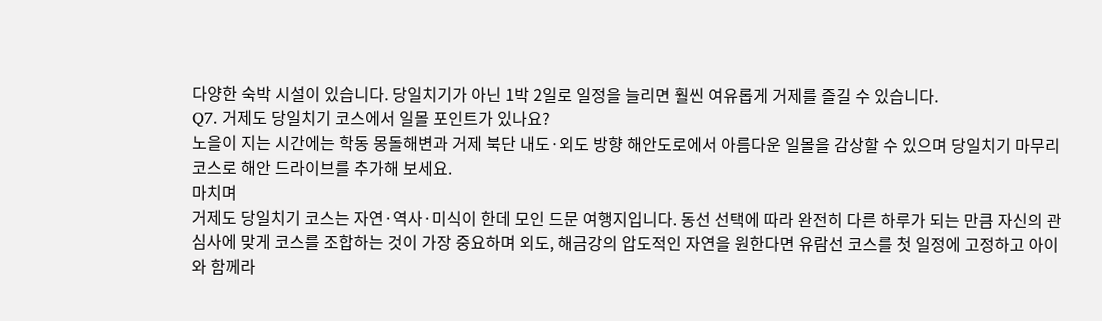다양한 숙박 시설이 있습니다. 당일치기가 아닌 1박 2일로 일정을 늘리면 훨씬 여유롭게 거제를 즐길 수 있습니다.
Q7. 거제도 당일치기 코스에서 일몰 포인트가 있나요?
노을이 지는 시간에는 학동 몽돌해변과 거제 북단 내도·외도 방향 해안도로에서 아름다운 일몰을 감상할 수 있으며 당일치기 마무리 코스로 해안 드라이브를 추가해 보세요.
마치며
거제도 당일치기 코스는 자연·역사·미식이 한데 모인 드문 여행지입니다. 동선 선택에 따라 완전히 다른 하루가 되는 만큼 자신의 관심사에 맞게 코스를 조합하는 것이 가장 중요하며 외도, 해금강의 압도적인 자연을 원한다면 유람선 코스를 첫 일정에 고정하고 아이와 함께라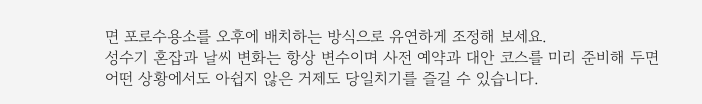면 포로수용소를 오후에 배치하는 방식으로 유연하게 조정해 보세요.
성수기 혼잡과 날씨 변화는 항상 변수이며 사전 예약과 대안 코스를 미리 준비해 두면 어떤 상황에서도 아쉽지 않은 거제도 당일치기를 즐길 수 있습니다.